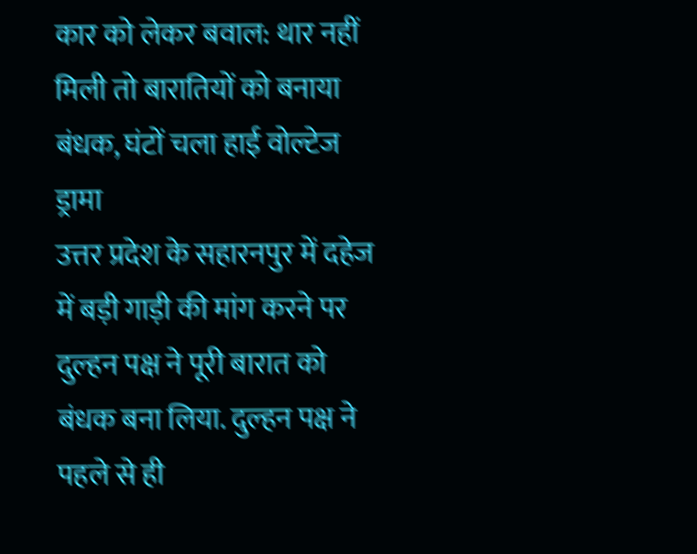कार को लेकर बवाल: थार नहीं मिली तो बारातियों को बनाया बंधक, घंटों चला हाई वोल्टेज ड्रामा
उत्तर प्रदेश के सहारनपुर में दहेज में बड़ी गाड़ी की मांग करने पर दुल्हन पक्ष ने पूरी बारात को बंधक बना लिया. दुल्हन पक्ष ने पहले से ही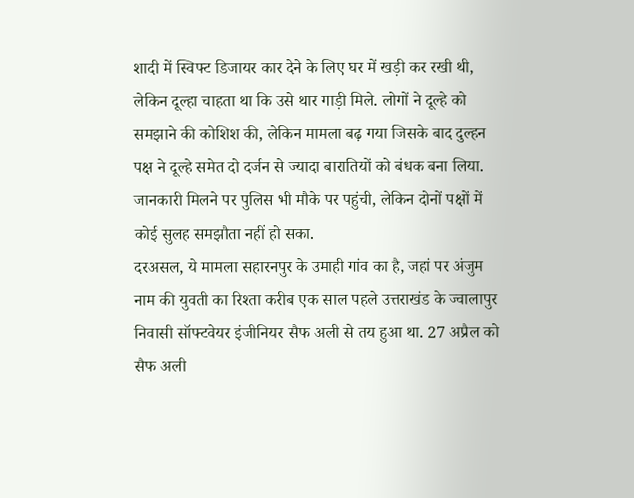शादी में स्विफ्ट डिजायर कार देने के लिए घर में खड़ी कर रखी थी, लेकिन दूल्हा चाहता था कि उसे थार गाड़ी मिले. लोगों ने दूल्हे को समझाने की कोशिश की, लेकिन मामला बढ़ गया जिसके बाद दुल्हन पक्ष ने दूल्हे समेत दो दर्जन से ज्यादा बारातियों को बंधक बना लिया. जानकारी मिलने पर पुलिस भी मौके पर पहुंची, लेकिन दोनों पक्षों में कोई सुलह समझौता नहीं हो सका.
दरअसल, ये मामला सहारनपुर के उमाही गांव का है, जहां पर अंजुम नाम की युवती का रिश्ता करीब एक साल पहले उत्तराखंड के ज्वालापुर निवासी सॉफ्टवेयर इंजीनियर सैफ अली से तय हुआ था. 27 अप्रैल को सैफ अली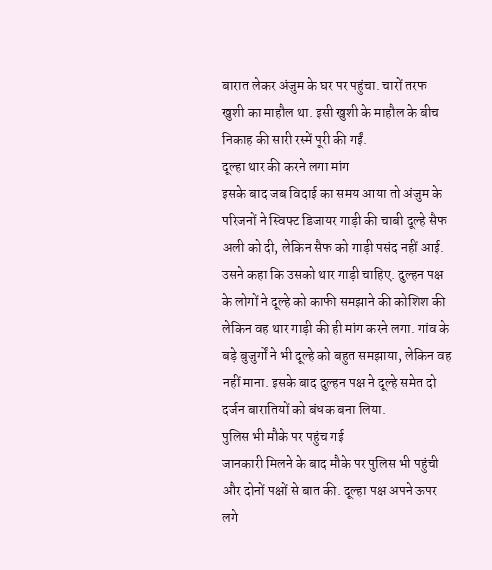बारात लेकर अंजुम के घर पर पहुंचा. चारों तरफ खुशी का माहौल था. इसी खुशी के माहौल के बीच निकाह की सारी रस्में पूरी की गईं.
दूल्हा थार की करने लगा मांग
इसके बाद जब विदाई का समय आया तो अंजुम के परिजनों ने स्विफ्ट डिजायर गाड़ी की चाबी दूल्हे सैफ अली को दी, लेकिन सैफ को गाड़ी पसंद नहीं आई. उसने कहा कि उसको थार गाड़ी चाहिए. दुल्हन पक्ष के लोगों ने दूल्हे को काफी समझाने की कोशिश की लेकिन वह थार गाड़ी की ही मांग करने लगा. गांव के बड़े बुजुर्गों ने भी दूल्हे को बहुत समझाया, लेकिन वह नहीं माना. इसके बाद दुल्हन पक्ष ने दूल्हे समेत दो दर्जन बारातियों को बंधक बना लिया.
पुलिस भी मौके पर पहुंच गई
जानकारी मिलने के बाद मौके पर पुलिस भी पहुंची और दोनों पक्षों से बात की. दूल्हा पक्ष अपने ऊपर लगे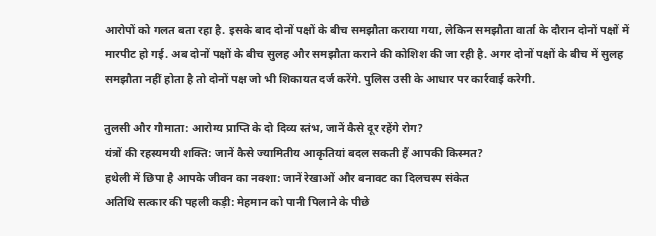आरोपों को गलत बता रहा है. इसके बाद दोनों पक्षों के बीच समझौता कराया गया, लेकिन समझौता वार्ता के दौरान दोनों पक्षों में मारपीट हो गई. अब दोनों पक्षों के बीच सुलह और समझौता कराने की कोशिश की जा रही है. अगर दोनों पक्षों के बीच में सुलह समझौता नहीं होता है तो दोनों पक्ष जो भी शिकायत दर्ज करेंगे. पुलिस उसी के आधार पर कार्रवाई करेगी.

तुलसी और गौमाता: आरोग्य प्राप्ति के दो दिव्य स्तंभ, जानें कैसे दूर रहेंगे रोग?
यंत्रों की रहस्यमयी शक्ति: जानें कैसे ज्यामितीय आकृतियां बदल सकती हैं आपकी किस्मत?
हथेली में छिपा है आपके जीवन का नक्शा: जानें रेखाओं और बनावट का दिलचस्प संकेत
अतिथि सत्कार की पहली कड़ी: मेहमान को पानी पिलाने के पीछे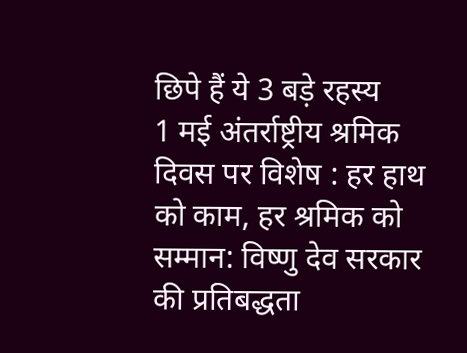छिपे हैं ये 3 बड़े रहस्य
1 मई अंतर्राष्ट्रीय श्रमिक दिवस पर विशेष : हर हाथ को काम, हर श्रमिक को सम्मान: विष्णु देव सरकार की प्रतिबद्धता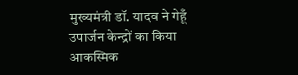मुख्यमंत्री डॉ. यादव ने गेहूँ उपार्जन केन्द्रों का किया आकस्मिक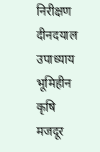निरीक्षण
दीनदयाल उपाध्याय भूमिहीन कृषि मजदूर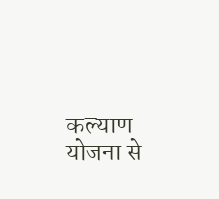कल्याण योजना से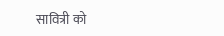सावित्री को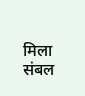मिला संबल